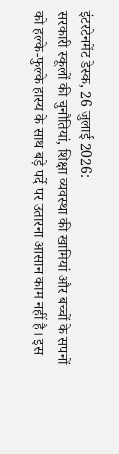इंटरटेनमेंट डेस्क, 26 जुलाई 2026:
सरकारी स्कूलों की चुनौतियां, शिक्षा व्यवस्था की खामियां और बच्चों के सपनों को हल्के-फुल्के हास्य के साथ बड़े पर्दे पर उतारना आसान काम नहीं है। इस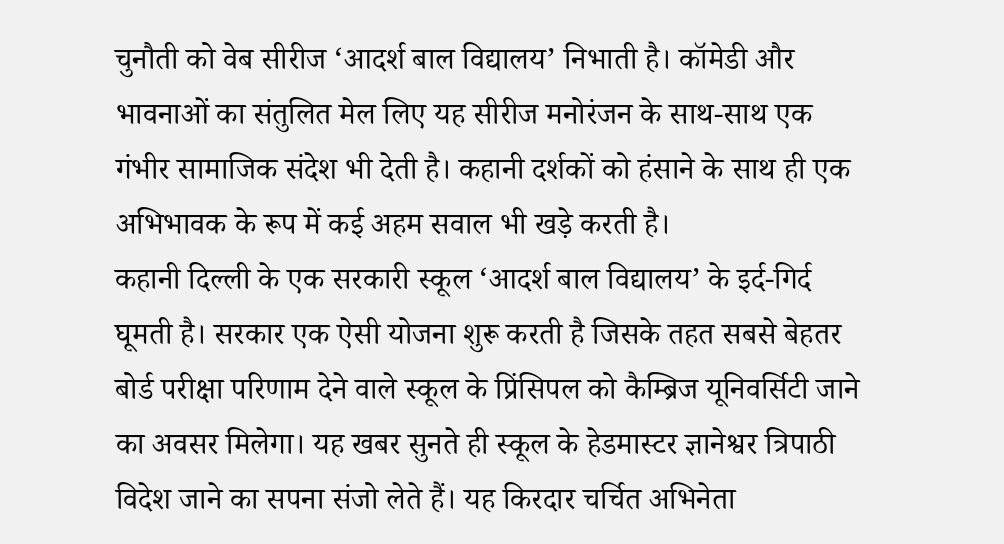चुनौती को वेब सीरीज ‘आदर्श बाल विद्यालय’ निभाती है। कॉमेडी और भावनाओं का संतुलित मेल लिए यह सीरीज मनोरंजन के साथ-साथ एक गंभीर सामाजिक संदेश भी देती है। कहानी दर्शकों को हंसाने के साथ ही एक अभिभावक के रूप में कई अहम सवाल भी खड़े करती है।
कहानी दिल्ली के एक सरकारी स्कूल ‘आदर्श बाल विद्यालय’ के इर्द-गिर्द घूमती है। सरकार एक ऐसी योजना शुरू करती है जिसके तहत सबसे बेहतर बोर्ड परीक्षा परिणाम देने वाले स्कूल के प्रिंसिपल को कैम्ब्रिज यूनिवर्सिटी जाने का अवसर मिलेगा। यह खबर सुनते ही स्कूल के हेडमास्टर ज्ञानेश्वर त्रिपाठी विदेश जाने का सपना संजो लेते हैं। यह किरदार चर्चित अभिनेता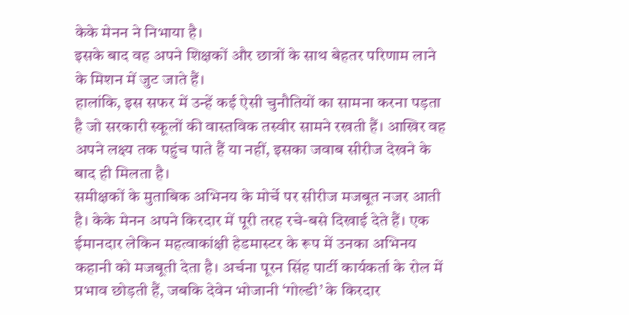केके मेनन ने निभाया है।
इसके बाद वह अपने शिक्षकों और छात्रों के साथ बेहतर परिणाम लाने के मिशन में जुट जाते हैं।
हालांकि, इस सफर में उन्हें कई ऐसी चुनौतियों का सामना करना पड़ता है जो सरकारी स्कूलों की वास्तविक तस्वीर सामने रखती हैं। आखिर वह अपने लक्ष्य तक पहुंच पाते हैं या नहीं, इसका जवाब सीरीज देखने के बाद ही मिलता है।
समीक्षकों के मुताबिक अभिनय के मोर्चे पर सीरीज मजबूत नजर आती है। केके मेनन अपने किरदार में पूरी तरह रचे-बसे दिखाई देते हैं। एक ईमानदार लेकिन महत्वाकांक्षी हेडमास्टर के रूप में उनका अभिनय कहानी को मजबूती देता है। अर्चना पूरन सिंह पार्टी कार्यकर्ता के रोल में प्रभाव छोड़ती हैं, जबकि देवेन भोजानी ‘गोल्डी’ के किरदार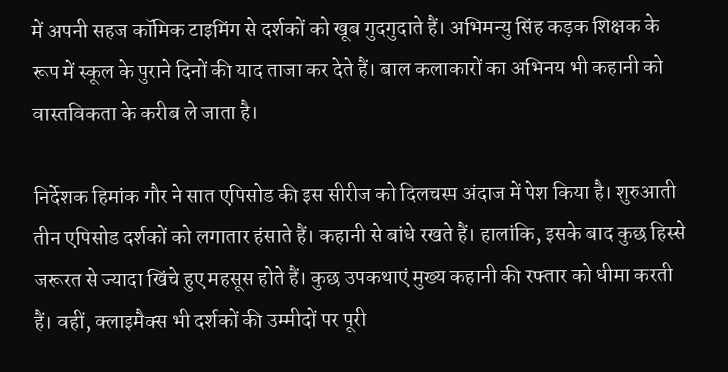में अपनी सहज कॉमिक टाइमिंग से दर्शकों को खूब गुदगुदाते हैं। अभिमन्यु सिंह कड़क शिक्षक के रूप में स्कूल के पुराने दिनों की याद ताजा कर देते हैं। बाल कलाकारों का अभिनय भी कहानी को वास्तविकता के करीब ले जाता है।

निर्देशक हिमांक गौर ने सात एपिसोड की इस सीरीज को दिलचस्प अंदाज में पेश किया है। शुरुआती तीन एपिसोड दर्शकों को लगातार हंसाते हैं। कहानी से बांधे रखते हैं। हालांकि, इसके बाद कुछ हिस्से जरूरत से ज्यादा खिंचे हुए महसूस होते हैं। कुछ उपकथाएं मुख्य कहानी की रफ्तार को धीमा करती हैं। वहीं, क्लाइमैक्स भी दर्शकों की उम्मीदों पर पूरी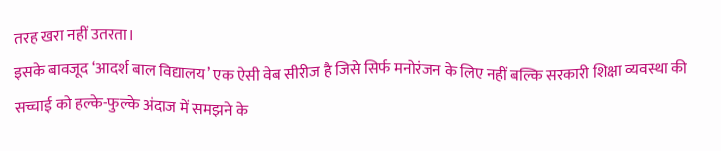तरह खरा नहीं उतरता।
इसके बावजूद ‘आदर्श बाल विद्यालय’ एक ऐसी वेब सीरीज है जिसे सिर्फ मनोरंजन के लिए नहीं बल्कि सरकारी शिक्षा व्यवस्था की सच्चाई को हल्के-फुल्के अंदाज में समझने के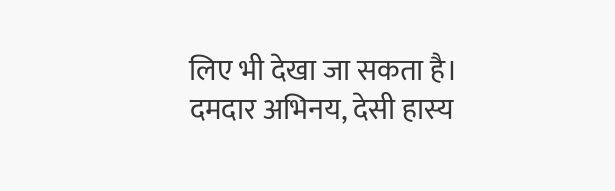लिए भी देखा जा सकता है। दमदार अभिनय, देसी हास्य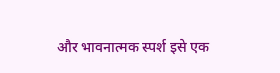और भावनात्मक स्पर्श इसे एक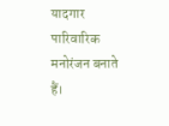यादगार पारिवारिक मनोरंजन बनाते हैं।